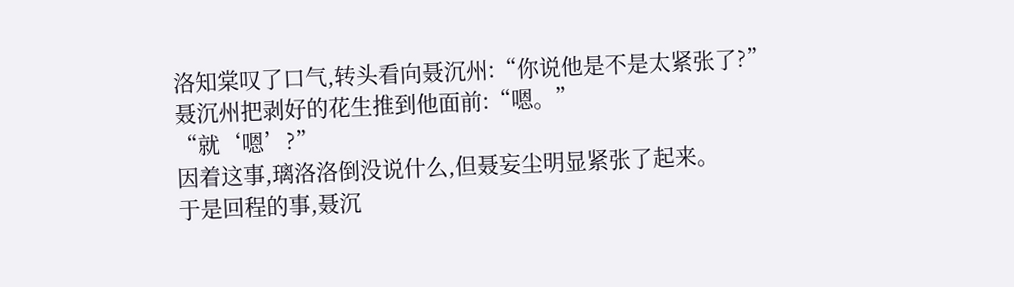洛知棠叹了口气,转头看向聂沉州:“你说他是不是太紧张了?”
聂沉州把剥好的花生推到他面前:“嗯。”
“就‘嗯’?”
因着这事,璃洛洛倒没说什么,但聂妄尘明显紧张了起来。
于是回程的事,聂沉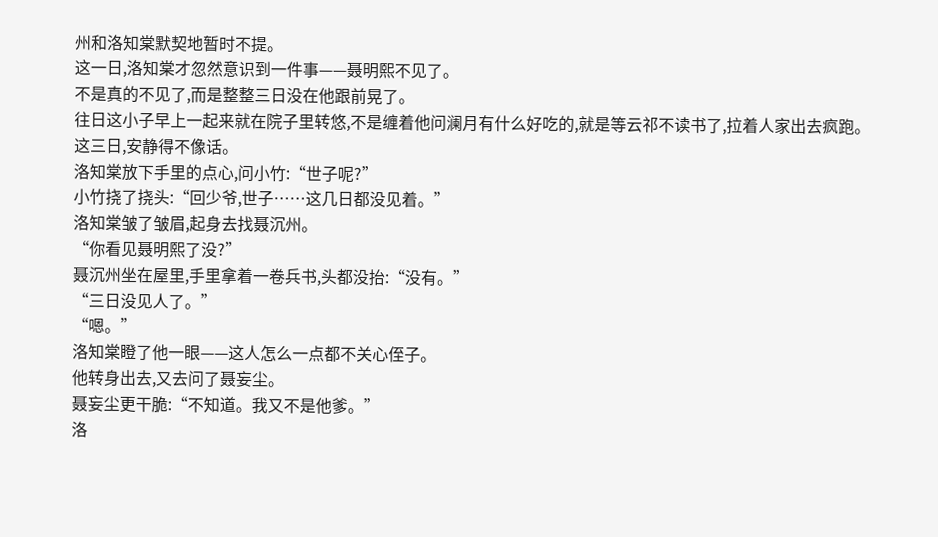州和洛知棠默契地暂时不提。
这一日,洛知棠才忽然意识到一件事——聂明熙不见了。
不是真的不见了,而是整整三日没在他跟前晃了。
往日这小子早上一起来就在院子里转悠,不是缠着他问澜月有什么好吃的,就是等云祁不读书了,拉着人家出去疯跑。
这三日,安静得不像话。
洛知棠放下手里的点心,问小竹:“世子呢?”
小竹挠了挠头:“回少爷,世子……这几日都没见着。”
洛知棠皱了皱眉,起身去找聂沉州。
“你看见聂明熙了没?”
聂沉州坐在屋里,手里拿着一卷兵书,头都没抬:“没有。”
“三日没见人了。”
“嗯。”
洛知棠瞪了他一眼——这人怎么一点都不关心侄子。
他转身出去,又去问了聂妄尘。
聂妄尘更干脆:“不知道。我又不是他爹。”
洛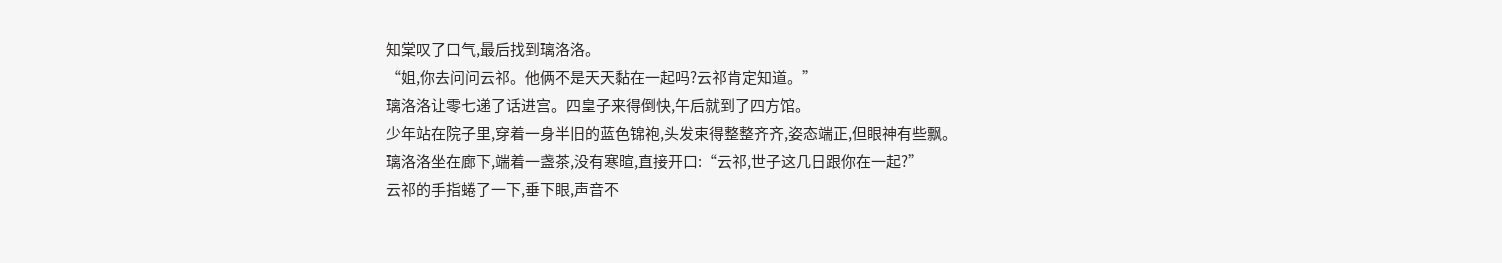知棠叹了口气,最后找到璃洛洛。
“姐,你去问问云祁。他俩不是天天黏在一起吗?云祁肯定知道。”
璃洛洛让零七递了话进宫。四皇子来得倒快,午后就到了四方馆。
少年站在院子里,穿着一身半旧的蓝色锦袍,头发束得整整齐齐,姿态端正,但眼神有些飘。
璃洛洛坐在廊下,端着一盏茶,没有寒暄,直接开口:“云祁,世子这几日跟你在一起?”
云祁的手指蜷了一下,垂下眼,声音不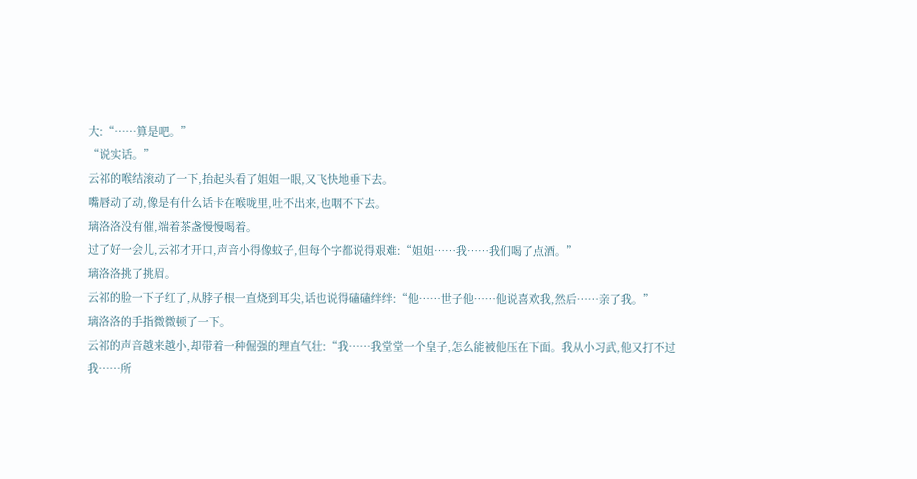大:“……算是吧。”
“说实话。”
云祁的喉结滚动了一下,抬起头看了姐姐一眼,又飞快地垂下去。
嘴唇动了动,像是有什么话卡在喉咙里,吐不出来,也咽不下去。
璃洛洛没有催,端着茶盏慢慢喝着。
过了好一会儿,云祁才开口,声音小得像蚊子,但每个字都说得艰难:“姐姐……我……我们喝了点酒。”
璃洛洛挑了挑眉。
云祁的脸一下子红了,从脖子根一直烧到耳尖,话也说得磕磕绊绊:“他……世子他……他说喜欢我,然后……亲了我。”
璃洛洛的手指微微顿了一下。
云祁的声音越来越小,却带着一种倔强的理直气壮:“我……我堂堂一个皇子,怎么能被他压在下面。我从小习武,他又打不过我……所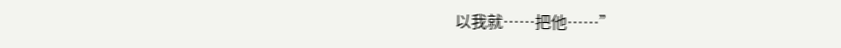以我就……把他……”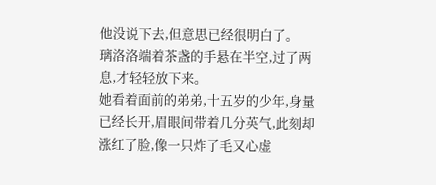他没说下去,但意思已经很明白了。
璃洛洛端着茶盏的手悬在半空,过了两息,才轻轻放下来。
她看着面前的弟弟,十五岁的少年,身量已经长开,眉眼间带着几分英气,此刻却涨红了脸,像一只炸了毛又心虚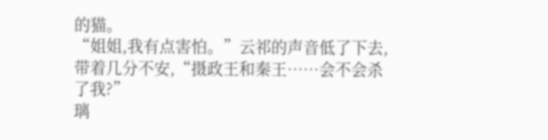的猫。
“姐姐,我有点害怕。”云祁的声音低了下去,带着几分不安,“摄政王和秦王……会不会杀了我?”
璃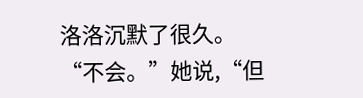洛洛沉默了很久。
“不会。”她说,“但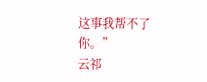这事我帮不了你。”
云祁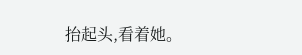抬起头,看着她。